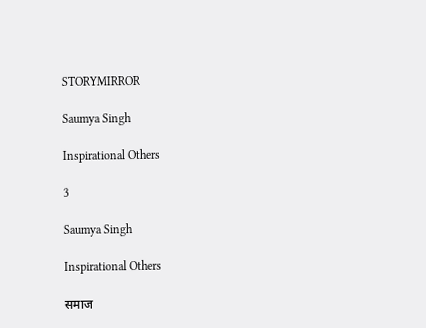STORYMIRROR

Saumya Singh

Inspirational Others

3

Saumya Singh

Inspirational Others

समाज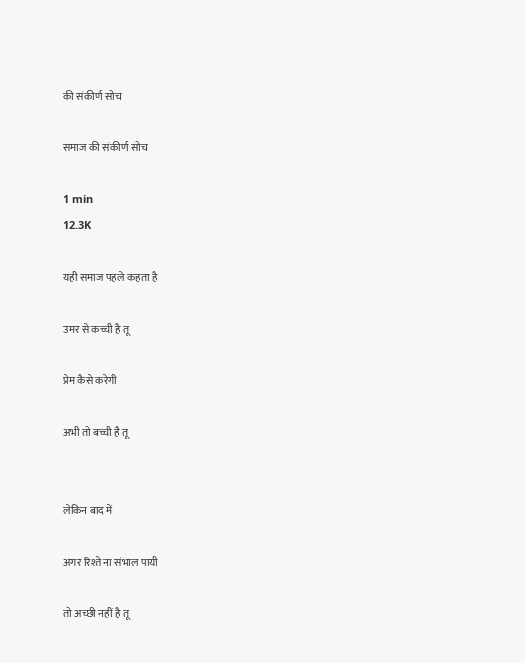की संकीर्ण सोच

समाज की संकीर्ण सोच

1 min
12.3K

यही समाज पहले कहता है

उमर से कच्ची है तू

प्रेम कैसे करेगी

अभी तो बच्ची है तू


लेकिन बाद में

अगर रिश्ते ना संभाल पायी

तो अच्छी नहीं है तू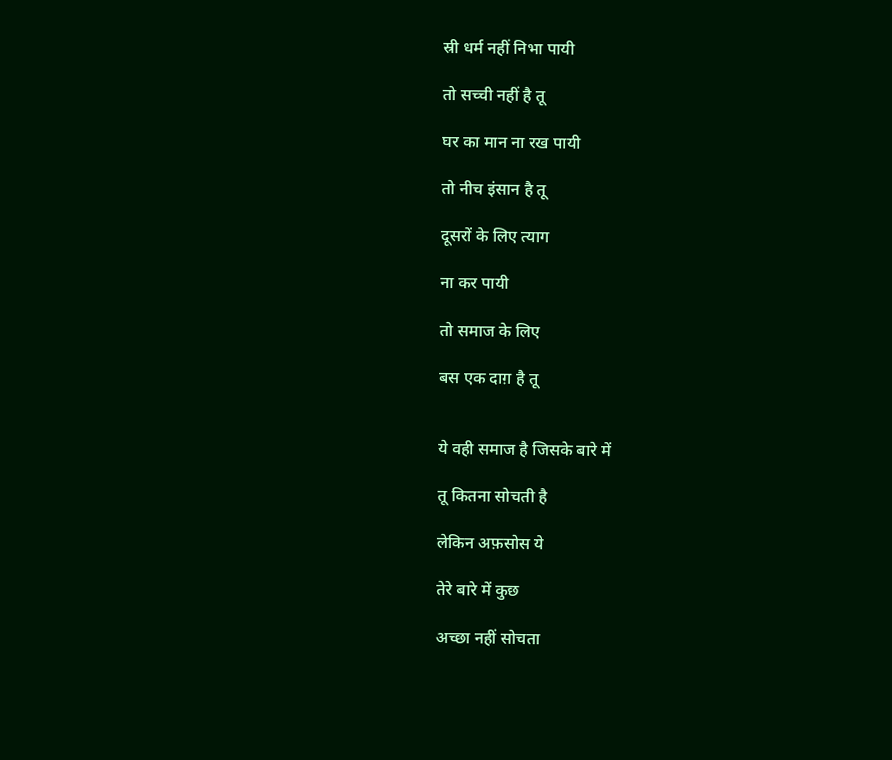स्री धर्म नहीं निभा पायी

तो सच्ची नहीं है तू

घर का मान ना रख पायी

तो नीच इंसान है तू

दूसरों के लिए त्याग

ना कर पायी

तो समाज के लिए

बस एक दाग़ है तू


ये वही समाज है जिसके बारे में

तू कितना सोचती है

लेकिन अफ़सोस ये

तेरे बारे में कुछ

अच्छा नहीं सोचता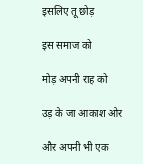इसलिए तू छोड़

इस समाज को

मोड़ अपनी राह को

उड़ के जा आकाश ओर

और अपनी भी एक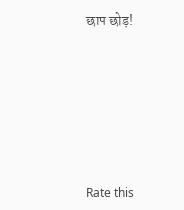छाप छोड़!








Rate this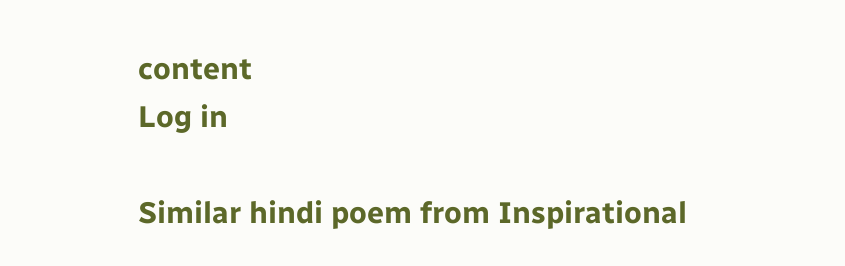content
Log in

Similar hindi poem from Inspirational